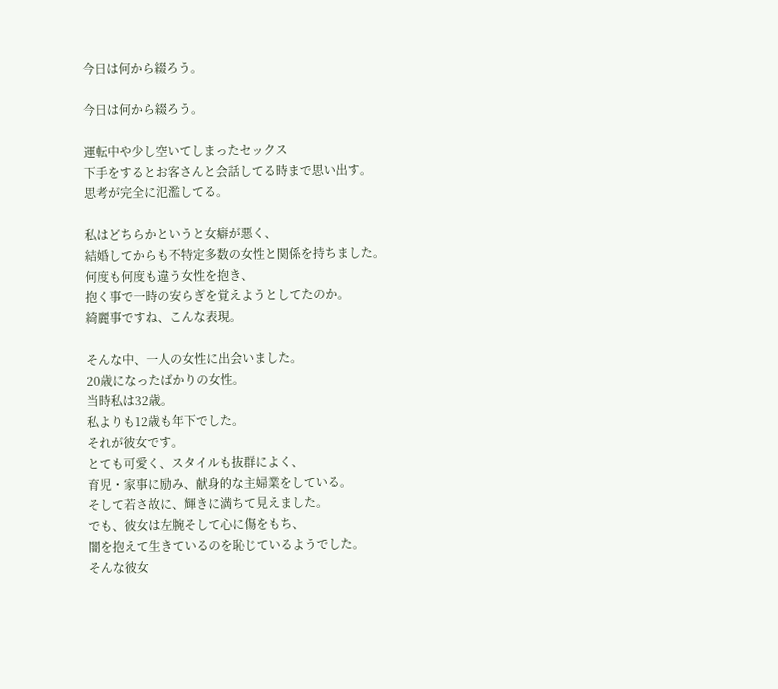今日は何から綴ろう。

今日は何から綴ろう。

運転中や少し空いてしまったセックス
下手をするとお客さんと会話してる時まで思い出す。
思考が完全に氾濫してる。

私はどちらかというと女癖が悪く、
結婚してからも不特定多数の女性と関係を持ちました。
何度も何度も違う女性を抱き、
抱く事で一時の安らぎを覚えようとしてたのか。
綺麗事ですね、こんな表現。

そんな中、一人の女性に出会いました。
20歳になったばかりの女性。
当時私は32歳。
私よりも12歳も年下でした。
それが彼女です。
とても可愛く、スタイルも抜群によく、
育児・家事に励み、献身的な主婦業をしている。
そして若さ故に、輝きに満ちて見えました。
でも、彼女は左腕そして心に傷をもち、
闇を抱えて生きているのを恥じているようでした。
そんな彼女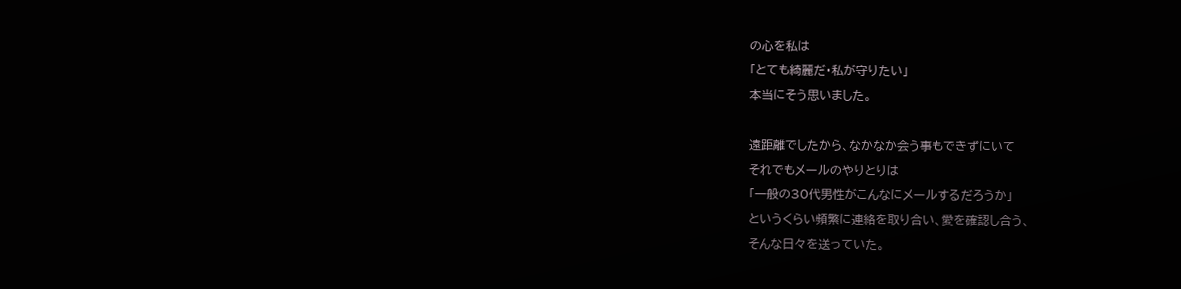の心を私は
「とても綺麗だ・私が守りたい」
本当にそう思いました。

遠距離でしたから、なかなか会う事もできずにいて
それでもメールのやりとりは
「一般の30代男性がこんなにメールするだろうか」
というくらい頻繁に連絡を取り合い、愛を確認し合う、
そんな日々を送っていた。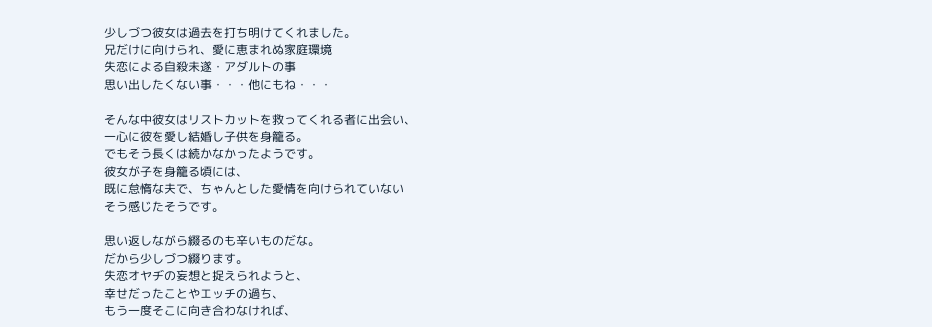少しづつ彼女は過去を打ち明けてくれました。
兄だけに向けられ、愛に恵まれぬ家庭環境
失恋による自殺未遂・アダルトの事
思い出したくない事・・・他にもね・・・

そんな中彼女はリストカットを救ってくれる者に出会い、
一心に彼を愛し結婚し子供を身籠る。
でもそう長くは続かなかったようです。
彼女が子を身籠る頃には、
既に怠惰な夫で、ちゃんとした愛情を向けられていない
そう感じたそうです。

思い返しながら綴るのも辛いものだな。
だから少しづつ綴ります。
失恋オヤヂの妄想と捉えられようと、
幸せだったことやエッチの過ち、
もう一度そこに向き合わなければ、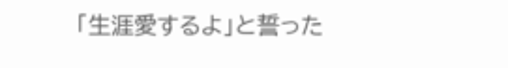「生涯愛するよ」と誓った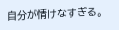自分が情けなすぎる。